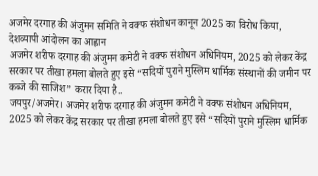अजमेर दरगाह की अंजुमन समिति ने वक्फ संशोधन कानून 2025 का विरोध किया, देशव्यापी आंदोलन का आह्वान
अजमेर शरीफ दरगाह की अंजुमन कमेटी ने वक्फ संशोधन अधिनियम, 2025 को लेकर केंद्र सरकार पर तीखा हमला बोलते हुए इसे “सदियों पुराने मुस्लिम धार्मिक संस्थानों की जमीन पर कब्जे की साजिश” करार दिया है..
जयपुर/अजमेर। अजमेर शरीफ दरगाह की अंजुमन कमेटी ने वक्फ संशोधन अधिनियम, 2025 को लेकर केंद्र सरकार पर तीखा हमला बोलते हुए इसे “सदियों पुराने मुस्लिम धार्मिक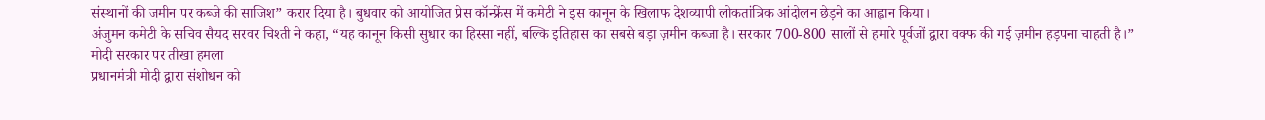संस्थानों की जमीन पर कब्जे की साजिश” करार दिया है। बुधवार को आयोजित प्रेस कॉन्फ्रेंस में कमेटी ने इस कानून के खिलाफ देशव्यापी लोकतांत्रिक आंदोलन छेड़ने का आह्वान किया।
अंजुमन कमेटी के सचिव सैयद सरवर चिश्ती ने कहा, “यह कानून किसी सुधार का हिस्सा नहीं, बल्कि इतिहास का सबसे बड़ा ज़मीन कब्जा है। सरकार 700-800 सालों से हमारे पूर्वजों द्वारा वक्फ की गई ज़मीन हड़पना चाहती है।”
मोदी सरकार पर तीखा हमला
प्रधानमंत्री मोदी द्वारा संशोधन को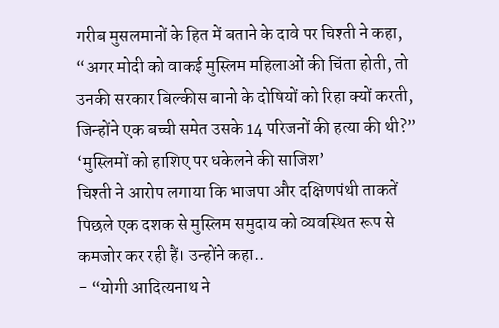गरीब मुसलमानों के हित में बताने के दावे पर चिश्ती ने कहा, “अगर मोदी को वाकई मुस्लिम महिलाओं की चिंता होती, तो उनकी सरकार बिल्कीस बानो के दोषियों को रिहा क्यों करती, जिन्होंने एक बच्ची समेत उसके 14 परिजनों की हत्या की थी?”
‘मुस्लिमों को हाशिए पर धकेलने की साजिश’
चिश्ती ने आरोप लगाया कि भाजपा और दक्षिणपंथी ताकतें पिछले एक दशक से मुस्लिम समुदाय को व्यवस्थित रूप से कमजोर कर रही हैं। उन्होंने कहा..
- “योगी आदित्यनाथ ने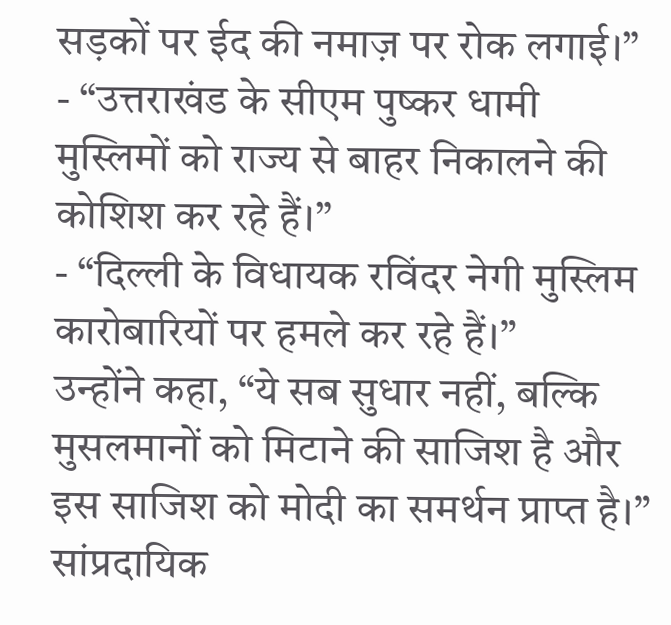सड़कों पर ईद की नमाज़ पर रोक लगाई।”
- “उत्तराखंड के सीएम पुष्कर धामी मुस्लिमों को राज्य से बाहर निकालने की कोशिश कर रहे हैं।”
- “दिल्ली के विधायक रविंदर नेगी मुस्लिम कारोबारियों पर हमले कर रहे हैं।”
उन्होंने कहा, “ये सब सुधार नहीं, बल्कि मुसलमानों को मिटाने की साजिश है और इस साजिश को मोदी का समर्थन प्राप्त है।”
सांप्रदायिक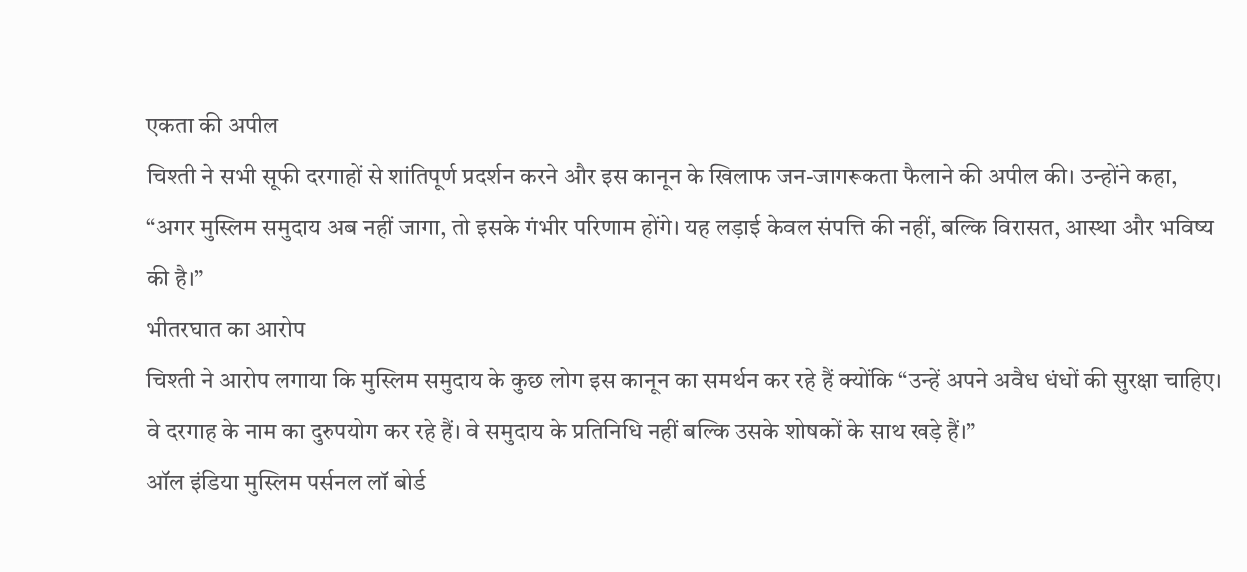एकता की अपील
चिश्ती ने सभी सूफी दरगाहों से शांतिपूर्ण प्रदर्शन करने और इस कानून के खिलाफ जन-जागरूकता फैलाने की अपील की। उन्होंने कहा, “अगर मुस्लिम समुदाय अब नहीं जागा, तो इसके गंभीर परिणाम होंगे। यह लड़ाई केवल संपत्ति की नहीं, बल्कि विरासत, आस्था और भविष्य की है।”
भीतरघात का आरोप
चिश्ती ने आरोप लगाया कि मुस्लिम समुदाय के कुछ लोग इस कानून का समर्थन कर रहे हैं क्योंकि “उन्हें अपने अवैध धंधों की सुरक्षा चाहिए। वे दरगाह के नाम का दुरुपयोग कर रहे हैं। वे समुदाय के प्रतिनिधि नहीं बल्कि उसके शोषकों के साथ खड़े हैं।”
ऑल इंडिया मुस्लिम पर्सनल लॉ बोर्ड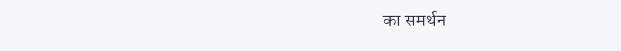का समर्थन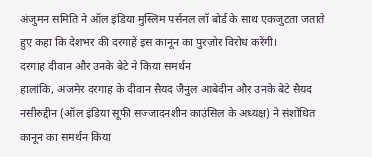अंजुमन समिति ने ऑल इंडिया मुस्लिम पर्सनल लॉ बोर्ड के साथ एकजुटता जताते हुए कहा कि देशभर की दरगाहें इस कानून का पुरज़ोर विरोध करेंगी।
दरगाह दीवान और उनके बेटे ने किया समर्थन
हालांकि, अजमेर दरगाह के दीवान सैयद जैनुल आबेदीन और उनके बेटे सैयद नसीरुद्दीन (ऑल इंडिया सूफी सज्जादनशीन काउंसिल के अध्यक्ष) ने संशोधित कानून का समर्थन किया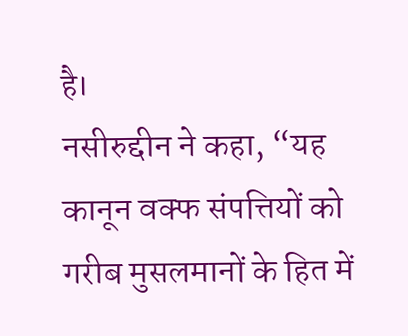है।
नसीरुद्दीन ने कहा, “यह कानून वक्फ संपत्तियों को गरीब मुसलमानों के हित में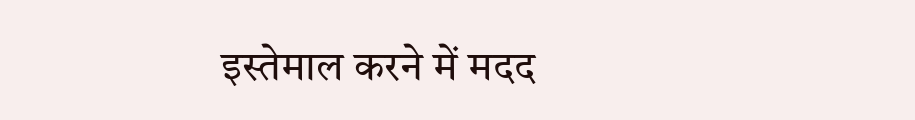इस्तेमाल करने में मदद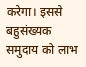करेगा। इससे बहुसंख्यक समुदाय को लाभ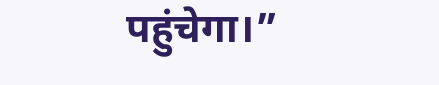पहुंचेगा।”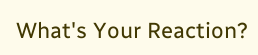What's Your Reaction?